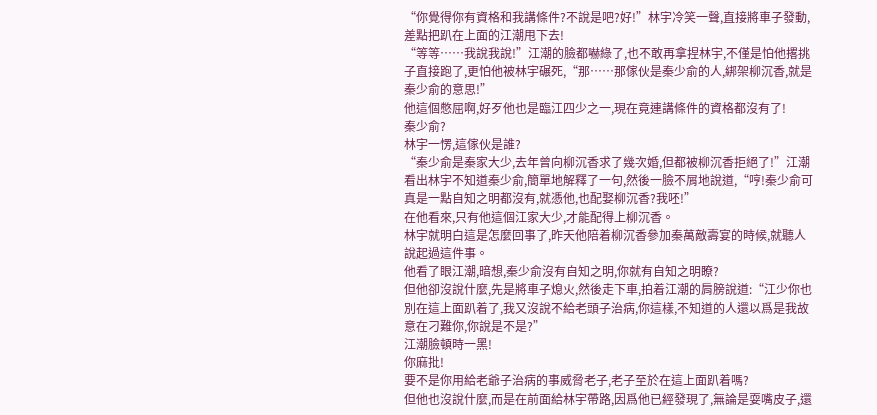“你覺得你有資格和我講條件?不說是吧?好!”林宇冷笑一聲,直接將車子發動,差點把趴在上面的江潮甩下去!
“等等……我說我說!”江潮的臉都嚇綠了,也不敢再拿捏林宇,不僅是怕他撂挑子直接跑了,更怕他被林宇碾死,“那……那傢伙是秦少俞的人,綁架柳沉香,就是秦少俞的意思!”
他這個憋屈啊,好歹他也是臨江四少之一,現在竟連講條件的資格都沒有了!
秦少俞?
林宇一愣,這傢伙是誰?
“秦少俞是秦家大少,去年曾向柳沉香求了幾次婚,但都被柳沉香拒絕了!”江潮看出林宇不知道秦少俞,簡單地解釋了一句,然後一臉不屑地說道,“哼!秦少俞可真是一點自知之明都沒有,就憑他,也配娶柳沉香?我呸!”
在他看來,只有他這個江家大少,才能配得上柳沉香。
林宇就明白這是怎麼回事了,昨天他陪着柳沉香參加秦萬敵壽宴的時候,就聽人說起過這件事。
他看了眼江潮,暗想,秦少俞沒有自知之明,你就有自知之明瞭?
但他卻沒說什麼,先是將車子熄火,然後走下車,拍着江潮的肩膀說道:“江少你也別在這上面趴着了,我又沒說不給老頭子治病,你這樣,不知道的人還以爲是我故意在刁難你,你說是不是?”
江潮臉頓時一黑!
你麻批!
要不是你用給老爺子治病的事威脅老子,老子至於在這上面趴着嗎?
但他也沒說什麼,而是在前面給林宇帶路,因爲他已經發現了,無論是耍嘴皮子,還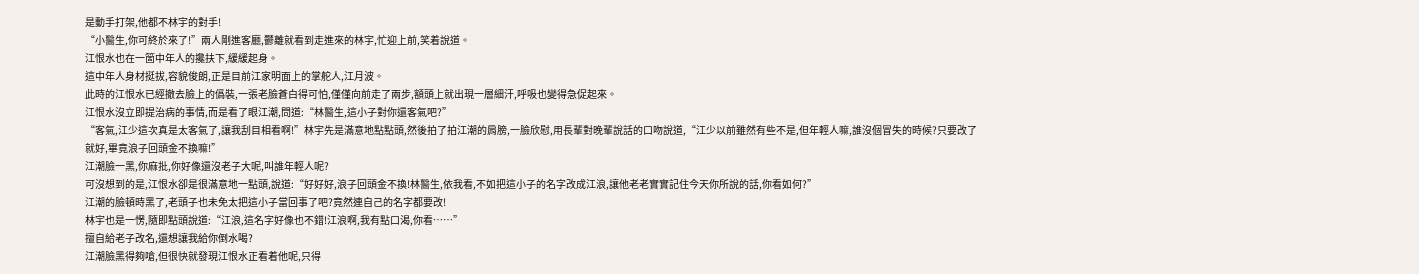是動手打架,他都不林宇的對手!
“小醫生,你可終於來了!”兩人剛進客廳,鬱離就看到走進來的林宇,忙迎上前,笑着說道。
江恨水也在一箇中年人的攙扶下,緩緩起身。
這中年人身材挺拔,容貌俊朗,正是目前江家明面上的掌舵人,江月波。
此時的江恨水已經撤去臉上的僞裝,一張老臉蒼白得可怕,僅僅向前走了兩步,額頭上就出現一層細汗,呼吸也變得急促起來。
江恨水沒立即提治病的事情,而是看了眼江潮,問道:“林醫生,這小子對你還客氣吧?”
“客氣,江少這次真是太客氣了,讓我刮目相看啊!”林宇先是滿意地點點頭,然後拍了拍江潮的肩膀,一臉欣慰,用長輩對晚輩說話的口吻說道,“江少以前雖然有些不是,但年輕人嘛,誰沒個冒失的時候?只要改了就好,畢竟浪子回頭金不換嘛!”
江潮臉一黑,你麻批,你好像還沒老子大呢,叫誰年輕人呢?
可沒想到的是,江恨水卻是很滿意地一點頭,說道:“好好好,浪子回頭金不換!林醫生,依我看,不如把這小子的名字改成江浪,讓他老老實實記住今天你所說的話,你看如何?”
江潮的臉頓時黑了,老頭子也未免太把這小子當回事了吧?竟然連自己的名字都要改!
林宇也是一愣,隨即點頭說道:“江浪,這名字好像也不錯!江浪啊,我有點口渴,你看……”
擅自給老子改名,還想讓我給你倒水喝?
江潮臉黑得夠嗆,但很快就發現江恨水正看着他呢,只得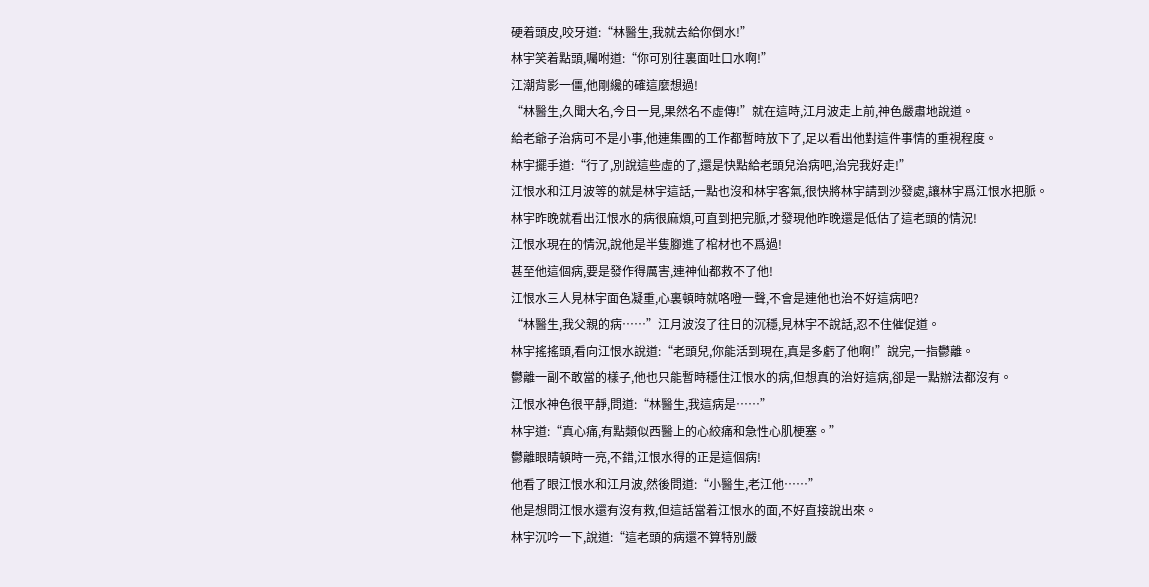硬着頭皮,咬牙道:“林醫生,我就去給你倒水!”
林宇笑着點頭,囑咐道:“你可別往裏面吐口水啊!”
江潮背影一僵,他剛纔的確這麼想過!
“林醫生,久聞大名,今日一見,果然名不虛傳!”就在這時,江月波走上前,神色嚴肅地說道。
給老爺子治病可不是小事,他連集團的工作都暫時放下了,足以看出他對這件事情的重視程度。
林宇擺手道:“行了,別說這些虛的了,還是快點給老頭兒治病吧,治完我好走!”
江恨水和江月波等的就是林宇這話,一點也沒和林宇客氣,很快將林宇請到沙發處,讓林宇爲江恨水把脈。
林宇昨晚就看出江恨水的病很麻煩,可直到把完脈,才發現他昨晚還是低估了這老頭的情況!
江恨水現在的情況,說他是半隻腳進了棺材也不爲過!
甚至他這個病,要是發作得厲害,連神仙都救不了他!
江恨水三人見林宇面色凝重,心裏頓時就咯噔一聲,不會是連他也治不好這病吧?
“林醫生,我父親的病……”江月波沒了往日的沉穩,見林宇不說話,忍不住催促道。
林宇搖搖頭,看向江恨水說道:“老頭兒,你能活到現在,真是多虧了他啊!”說完,一指鬱離。
鬱離一副不敢當的樣子,他也只能暫時穩住江恨水的病,但想真的治好這病,卻是一點辦法都沒有。
江恨水神色很平靜,問道:“林醫生,我這病是……”
林宇道:“真心痛,有點類似西醫上的心絞痛和急性心肌梗塞。”
鬱離眼睛頓時一亮,不錯,江恨水得的正是這個病!
他看了眼江恨水和江月波,然後問道:“小醫生,老江他……”
他是想問江恨水還有沒有救,但這話當着江恨水的面,不好直接說出來。
林宇沉吟一下,說道:“這老頭的病還不算特別嚴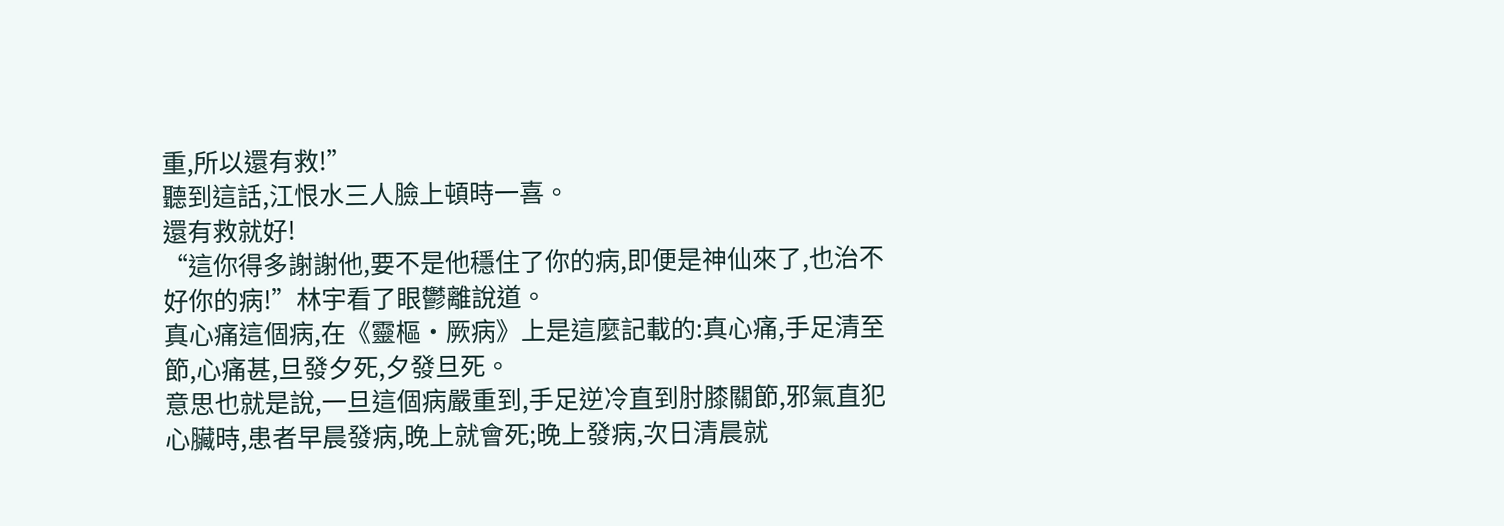重,所以還有救!”
聽到這話,江恨水三人臉上頓時一喜。
還有救就好!
“這你得多謝謝他,要不是他穩住了你的病,即便是神仙來了,也治不好你的病!”林宇看了眼鬱離說道。
真心痛這個病,在《靈樞·厥病》上是這麼記載的:真心痛,手足清至節,心痛甚,旦發夕死,夕發旦死。
意思也就是說,一旦這個病嚴重到,手足逆冷直到肘膝關節,邪氣直犯心臟時,患者早晨發病,晚上就會死;晚上發病,次日清晨就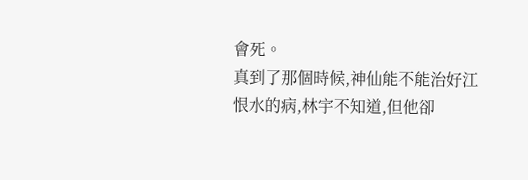會死。
真到了那個時候,神仙能不能治好江恨水的病,林宇不知道,但他卻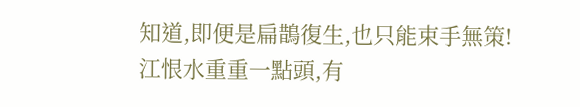知道,即便是扁鵲復生,也只能束手無策!
江恨水重重一點頭,有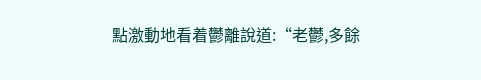點激動地看着鬱離說道:“老鬱,多餘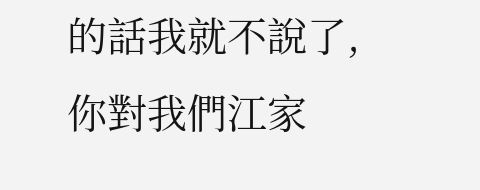的話我就不說了,你對我們江家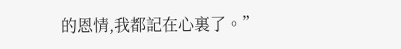的恩情,我都記在心裏了。”